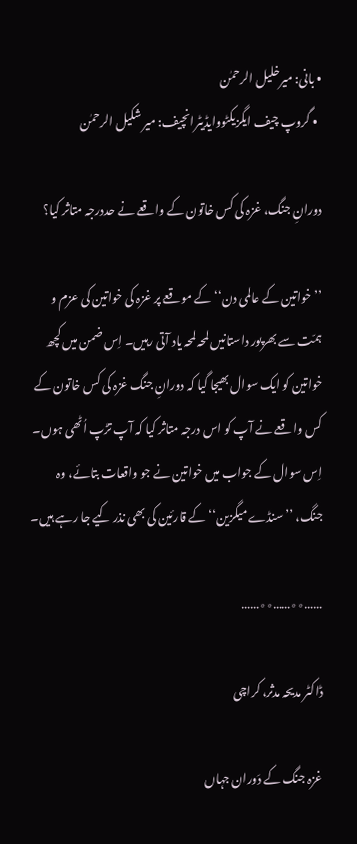• بانی: میرخلیل الرحمٰن
  • گروپ چیف ایگزیکٹووایڈیٹرانچیف: میر شکیل الرحمٰن

دورانِ جنگ، غزہ کی کس خاتون کے واقعے نے حددرجہ متاثر کیا؟

’’خواتین کے عالمی دن‘‘ کے موقعے پر غزہ کی خواتین کی عزم و ہمّت سے بھرپور داستانیں لمحہ لمحہ یاد آتی رہیں۔ اِس ضمن میں کچھ خواتین کو ایک سوال بھیجا گیا کہ دورانِ جنگ غزہ کی کس خاتون کے کس واقعے نے آپ کو اس درجہ متاثر کیا کہ آپ تڑپ اُٹھی ہوں۔ اِس سوال کے جواب میں خواتین نے جو واقعات بتائے، وہ جنگ، ’’سنڈے میگزین‘‘ کے قارئین کی بھی نذر کیے جا رہے ہیں۔

……٭٭……٭٭……

ڈاکٹر مدیحہ مدثر، کراچی

غزہ جنگ کے دَوران جہاں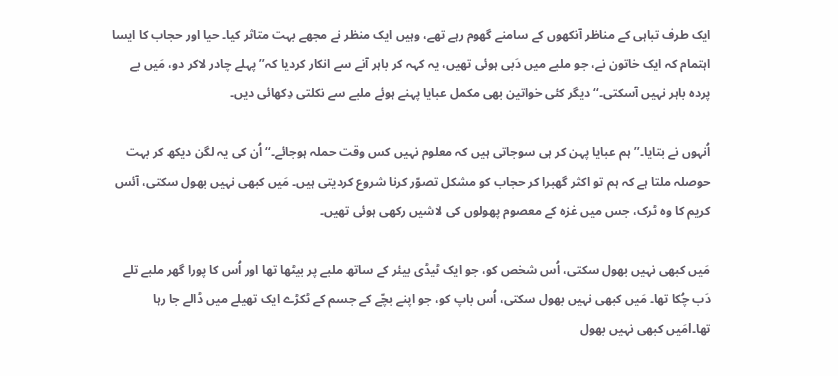ایک طرف تباہی کے مناظر آنکھوں کے سامنے گھوم رہے تھے، وہیں ایک منظر نے مجھے بہت متاثر کیا۔ حیا اور حجاب کا ایسا اہتمام کہ ایک خاتون نے، جو ملبے میں دَبی ہوئی تھیں، یہ کہہ کر باہر آنے سے انکار کردیا کہ’’پہلے چادر لاکر دو، مَیں بے پردہ باہر نہیں آسکتی۔‘‘ دیگر کئی خواتین بھی مکمل عبایا پہنے ہوئے ملبے سے نکلتی دِکھائی دیں۔

اُنہوں نے بتایا۔’’ہم عبایا پہن کر ہی سوجاتی ہیں کہ معلوم نہیں کس وقت حملہ ہوجائے۔‘‘اُن کی یہ لگن دیکھ کر بہت حوصلہ ملتا ہے کہ ہم تو اکثر گھبرا کر حجاب کو مشکل تصوّر کرنا شروع کردیتی ہیں۔ مَیں کبھی نہیں بھول سکتی، آئس کریم کا وہ ٹرک، جس میں غزہ کے معصوم پھولوں کی لاشیں رکھی ہوئی تھیں۔

مَیں کبھی نہیں بھول سکتی، اُس شخص کو، جو ایک ٹیڈی بیئر کے ساتھ ملبے پر بیٹھا تھا اور اُس کا پورا گھر ملبے تلے دَب چُکا تھا۔ مَیں کبھی نہیں بھول سکتی، اُس باپ کو، جو اپنے بچّے کے جسم کے ٹکڑے ایک تھیلے میں ڈالے جا رہا تھا۔lمَیں کبھی نہیں بھول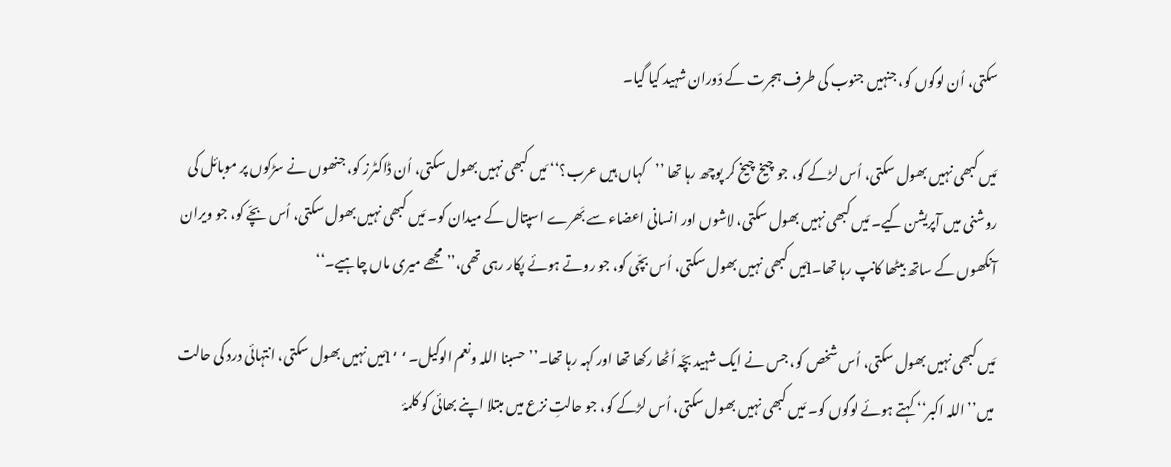سکتی، اُن لوگوں کو، جنہیں جنوب کی طرف ہجرت کے دَوران شہید کیا گیا۔

مَیں کبھی نہیں بھول سکتی، اُس لڑکے کو، جو چیخ چیخ کر پوچھ رہا تھا ’’کہاں ہیں عرب؟‘‘ مَیں کبھی نہیں بھول سکتی، اُن ڈاکٹرز کو، جنھوں نے سڑکوں پر موبائل کی روشنی میں آپریشن کیے۔ مَیں کبھی نہیں بھول سکتی، لاشوں اور انسانی اعضاء سے بَھرے اسپتال کے میدان کو۔ مَیں کبھی نہیں بھول سکتی، اُس بچّے کو، جو ویران آنکھوں کے ساتھ بیٹھا کانپ رہا تھا۔lمَیں کبھی نہیں بھول سکتی، اُس بچّی کو، جو روتے ہوئے پکار رہی تھی،’’مجھے میری ماں چاہیے۔‘‘

مَیں کبھی نہیں بھول سکتی، اُس شخص کو، جس نے ایک شہید بچّہ اُٹھا رکھا تھا اور کہہ رہا تھا۔’’حسبنا اللہ ونعم الوکیل۔‘‘lمَیں نہیں بھول سکتی، انتہائی درد کی حالت میں’’اللہ اکبر‘‘ کہتے ہوئے لوگوں کو۔ مَیں کبھی نہیں بھول سکتی، اُس لڑکے کو، جو حالتِ نزع میں مبتلا اپنے بھائی کو کلمۂ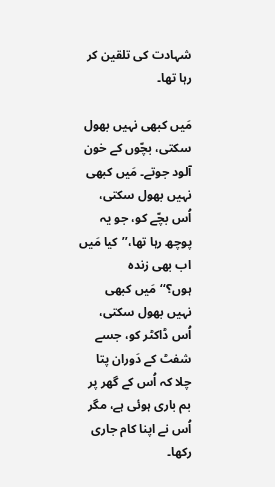شہادت کی تلقین کر رہا تھا۔

مَیں کبھی نہیں بھول سکتی، بچّوں کے خون آلود جوتے۔ مَیں کبھی نہیں بھول سکتی، اُس بچّے کو، جو یہ پوچھ رہا تھا،’’کیا مَیں اب بھی زندہ ہوں؟‘‘مَیں کبھی نہیں بھول سکتی، اُس ڈاکٹر کو، جسے شفٹ کے دَوران پتا چلا کہ اُس کے گھر پر بم باری ہوئی ہے، مگر اُس نے اپنا کام جاری رکھا۔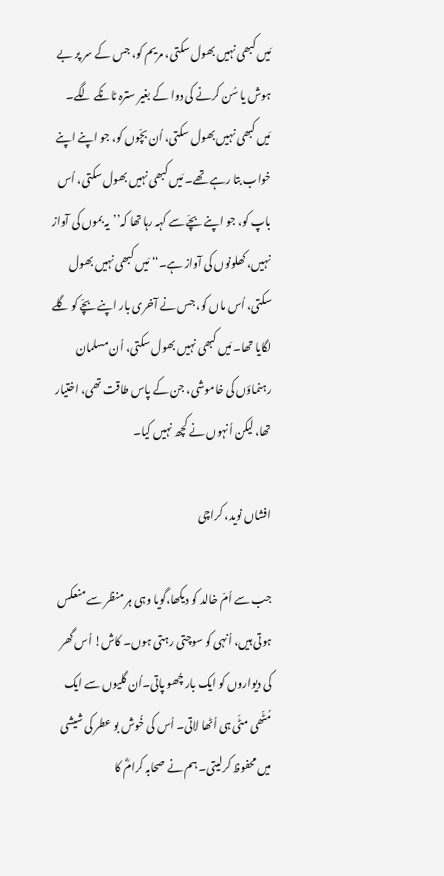مَیں کبھی نہیں بھول سکتی، مریم کو، جس کے سر پر بے ہوش یا سُن کرنے کی دوا کے بغیر سترہ ٹانکے لگے۔ مَیں کبھی نہیں بھول سکتی، اُن بچّوں کو، جو اپنے اپنے خواب بتا رہے تھے۔ مَیں کبھی نہیں بھول سکتی، اُس باپ کو، جو اپنے بچّے سے کہہ رہا تھا کہ’’یہ بموں کی آواز نہیں، کھلونوں کی آواز ہے۔‘‘ مَیں کبھی نہیں بھول سکتی، اُس ماں کو، جس نے آخری بار اپنے بچّے کو گلے لگایا تھا۔ مَیں کبھی نہیں بھول سکتی، اُن مسلمان رہنماؤں کی خاموشی، جن کے پاس طاقت تھی، اختیار تھا، لیکن اُنہوں نے کچھ نہیں کیا۔

افشاں نوید، کراچی

جب سے اُمّ خالد کو دیکھا،گویا وہی ہر منظر سے منعکس ہوتی ہیں، اُنہی کو سوچتی رہتی ہوں۔ کاش! اُس گھر کی دیواروں کو ایک بار چُھو پاتی۔اُن گلیوں سے ایک مُٹّھی مٹّی ہی اُٹھا لاتی۔ اُس کی خُوش بو عطر کی شیشی میں محفوظ کرلیتی۔ ہم نے صحابہ کرامؓ کا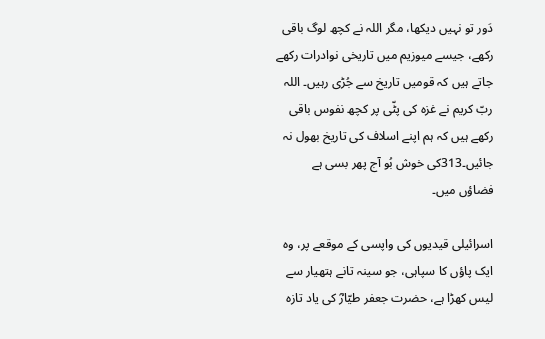دَور تو نہیں دیکھا، مگر اللہ نے کچھ لوگ باقی رکھے، جیسے میوزیم میں تاریخی نوادرات رکھے جاتے ہیں کہ قومیں تاریخ سے جُڑی رہیں۔ اللہ ربّ کریم نے غزہ کی پٹّی پر کچھ نفوس باقی رکھے ہیں کہ ہم اپنے اسلاف کی تاریخ بھول نہ جائیں۔313کی خوش بُو آج پھر بسی ہے فضاؤں میں۔

اسرائیلی قیدیوں کی واپسی کے موقعے پر، وہ ایک پاؤں کا سپاہی، جو سینہ تانے ہتھیار سے لیس کھڑا ہے، حضرت جعفر طیّارؓ کی یاد تازہ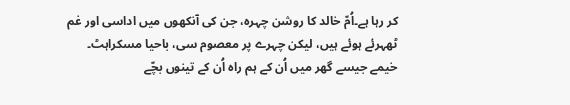کر رہا ہے۔اُمّ خالد کا روشن چہرہ، جن کی آنکھوں میں اداسی اور غم ٹھہرئے ہوئے ہیں، لیکن چہرے پر معصوم سی، باحیا مسکراہٹ۔ خیمے جیسے گھر میں اُن کے ہم راہ اُن کے تینوں بچّے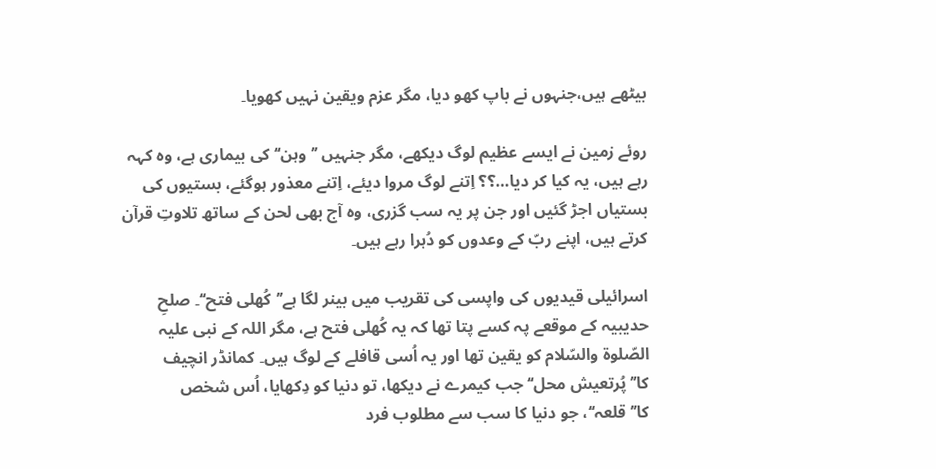بیٹھے ہیں،جنہوں نے باپ کھو دیا، مگر عزم ویقین نہیں کھویا۔

روئے زمین نے ایسے عظیم لوگ دیکھے، مگر جنہیں ’’وہن‘‘ کی بیماری ہے، وہ کہہ رہے ہیں، یہ کیا کر دیا…؟؟ اِتنے لوگ مروا دیئے، اِتنے معذور ہوگئے، بستیوں کی بستیاں اجڑ گئیں اور جن پر یہ سب گزری، وہ آج بھی لحن کے ساتھ تلاوتِ قرآن کرتے ہیں، اپنے ربّ کے وعدوں کو دُہرا رہے ہیں۔

اسرائیلی قیدیوں کی واپسی کی تقریب میں بینر لگا ہے’’کُھلی فتح‘‘۔ صلحِ حدیبیہ کے موقعے پہ کسے پتا تھا کہ یہ کُھلی فتح ہے، مگر اللہ کے نبی علیہ الصّلوۃ والسّلام کو یقین تھا اور یہ اُسی قافلے کے لوگ ہیں۔ کمانڈر انچیف کا’’پُرتعیش محل‘‘جب کیمرے نے دیکھا، تو دنیا کو دِکھایا، اُس شخص کا’’قلعہ‘‘، جو دنیا کا سب سے مطلوب فرد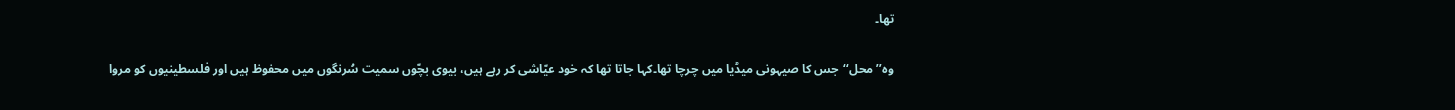تھا۔

وہ’’محل‘‘جس کا صیہونی میڈیا میں چرچا تھا۔کہا جاتا تھا کہ خود عیّاشی کر رہے ہیں، بیوی بچّوں سمیت سُرنگوں میں محفوظ ہیں اور فلسطینیوں کو مروا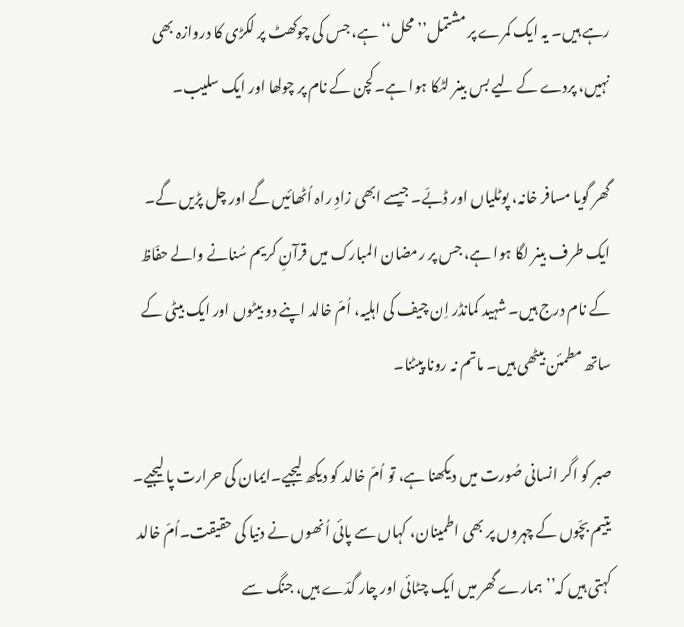رہے ہیں۔ یہ ایک کمرے پر مشتمل’’محل‘‘ ہے، جس کی چوکھٹ پر لکڑی کا دروازہ بھی نہیں، پردے کے لیے بس بینر لٹکا ہوا ہے۔کچن کے نام پر چولھا اور ایک سلیب۔

گھر گویا مسافر خانہ، پوٹلیاں اور ڈبّے۔ جیسے ابھی زادِ راہ اُٹھائیں گے اور چل پڑیں گے۔ ایک طرف بینر لگا ہوا ہے، جس پر رمضان المبارک میں قرآنِ کریم سُنانے والے حفّاظ کے نام درج ہیں۔ شہید کمانڈر اِن چیف کی اہلیہ، اُمّ خالد اپنے دو بیٹوں اور ایک بیٹی کے ساتھ مطمئن بیٹھی ہیں۔ ماتم نہ رونا پیٹنا۔

صبر کو اگر انسانی صُورت میں دیکھنا ہے، تو اُمّ خالد کو دیکھ لیجیے۔ایمان کی حرارت پا لیجیے۔ یتیم بچّوں کے چہروں پر بھی اطمینان، کہاں سے پائی اُنھوں نے دنیا کی حقیقت۔اُمّ خالد کہتی ہیں کہ’’ہمارے گھر میں ایک چٹائی اور چار گدّے ہیں، جنگ سے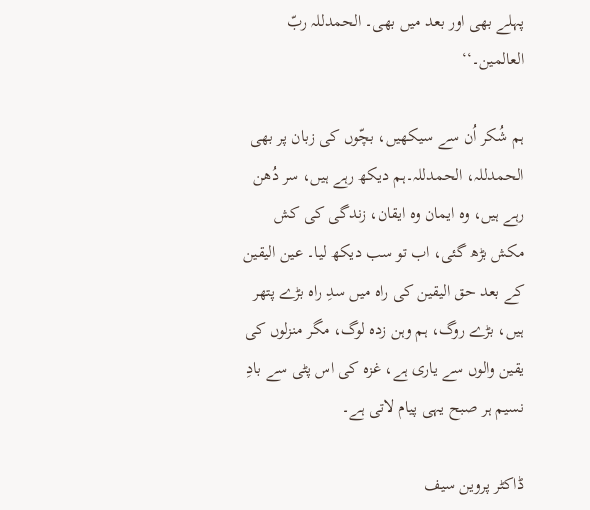پہلے بھی اور بعد میں بھی۔ الحمدللہ ربّ العالمین۔‘‘

ہم شُکر اُن سے سیکھیں، بچّوں کی زبان پر بھی الحمدللہ، الحمدللہ۔ہم دیکھ رہے ہیں، سر دُھن رہے ہیں، وہ ایمان وہ ایقان، زندگی کی کش مکش بڑھ گئی، اب تو سب دیکھ لیا۔ عین الیقین کے بعد حق الیقین کی راہ میں سدِ راہ بڑے پتھر ہیں، بڑے روگ، ہم وہن زدہ لوگ، مگر منزلوں کی یقین والوں سے یاری ہے، غزہ کی اس پٹی سے بادِ نسیم ہر صبح یہی پیام لاتی ہے۔

ڈاکٹر پروین سیف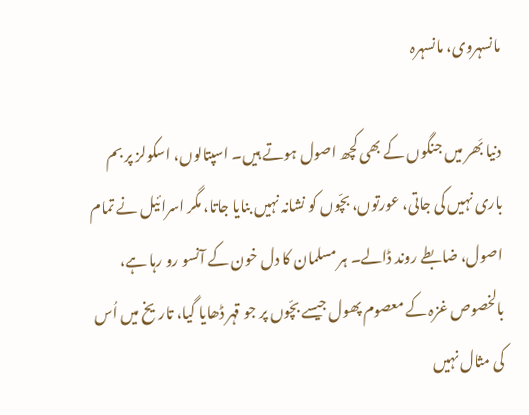مانسہروی، مانسہرہ

دنیا بَھر میں جنگوں کے بھی کچھ اصول ہوتے ہیں۔ اسپتالوں، اسکولز پر بم باری نہیں کی جاتی، عورتوں، بچّوں کو نشانہ نہیں بنایا جاتا، مگر اسرائیل نے تمام اصول، ضابطے روند ڈالے۔ ہر مسلمان کا دل خون کے آنسو رو رہا ہے، بالخصوص غزہ کے معصوم پھول جیسے بچّوں پر جو قہر ڈھایا گیا، تاریخ میں اُس کی مثال نہیں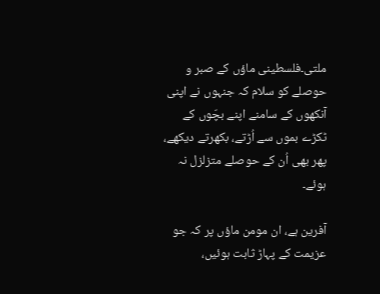ملتی۔فلسطینی ماؤں کے صبر و حوصلے کو سلام کہ جنہوں نے اپنی آنکھوں کے سامنے اپنے بچّوں کے ٹکڑے بموں سے اُڑتے، بکھرتے دیکھے، پھر بھی اُن کے حوصلے متزلزل نہ ہوئے۔

آفرین ہے، ان مومن ماؤں پر کہ جو عزیمت کے پہاڑ ثابت ہوئیں،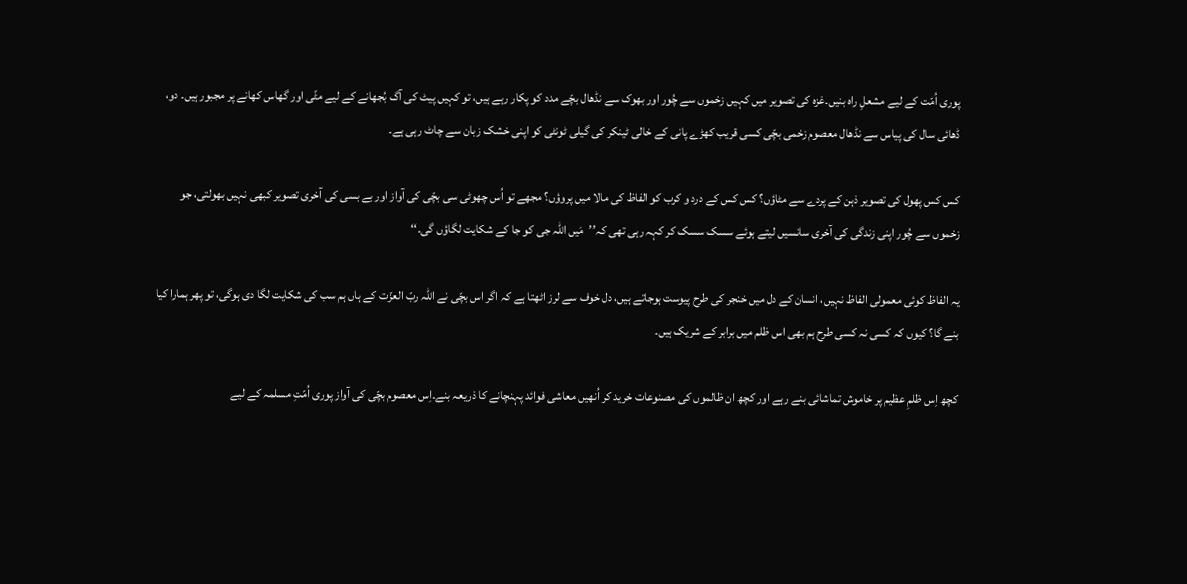پوری اُمّت کے لیے مشعلِ راہ بنیں۔غزہ کی تصویر میں کہیں زخموں سے چُور اور بھوک سے نڈھال بچّے مدد کو پکار رہے ہیں، تو کہیں پیٹ کی آگ بُجھانے کے لیے مٹّی اور گھاس کھانے پر مجبور ہیں۔ دو، ڈھائی سال کی پیاس سے نڈھال معصوم زخمی بچّی کسی قریب کھڑے پانی کے خالی ٹینکر کی گیلی ٹونٹی کو اپنی خشک زبان سے چاٹ رہی ہے۔

کس کس پھول کی تصویر ذہن کے پردے سے مٹاؤں؟ کس کس کے درد و کرب کو الفاظ کی مالا میں پروؤں؟ مجھے تو اُس چھوٹی سی بچّی کی آواز اور بے بسی کی آخری تصویر کبھی نہیں بھولتی، جو زخموں سے چُور اپنی زندگی کی آخری سانسیں لیتے ہوئے سسک سسک کر کہہ رہی تھی کہ’’مَیں اللہ جی کو جا کے شکایت لگاؤں گی۔‘‘

یہ الفاظ کوئی معمولی الفاظ نہیں، انسان کے دل میں خنجر کی طرح پیوست ہوجاتے ہیں، دل خوف سے لرز اٹھتا ہے کہ اگر اس بچّی نے اللہ ربّ العزّت کے ہاں ہم سب کی شکایت لگا دی ہوگی، تو پھر ہمارا کیا بنے گا؟ کیوں کہ کسی نہ کسی طرح ہم بھی اس ظلم میں برابر کے شریک ہیں۔

کچھ اِس ظلمِ عظیم پر خاموش تماشائی بنے رہے اور کچھ ان ظالموں کی مصنوعات خرید کر اُنھیں معاشی فوائد پہنچانے کا ذریعہ بنے۔اِس معصوم بچّی کی آواز پوری اُمّتِ مسلمہ کے لیے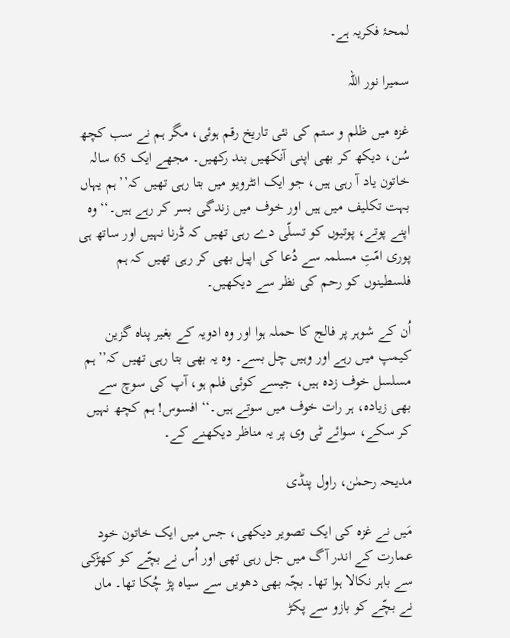لمحۂ فکریہ ہے۔

سمیرا نور اللہ

غزہ میں ظلم و ستم کی نئی تاریخ رقم ہوئی، مگر ہم نے سب کچھ سُن، دیکھ کر بھی اپنی آنکھیں بند رکھیں۔ مجھے ایک 65 سالہ خاتون یاد آ رہی ہیں، جو ایک انٹرویو میں بتا رہی تھیں کہ’’ہم یہاں بہت تکلیف میں ہیں اور خوف میں زندگی بسر کر رہے ہیں۔‘‘ وہ اپنے پوتے، پوتیوں کو تسلّی دے رہی تھیں کہ ڈرنا نہیں اور ساتھ ہی پوری امّتِ مسلمہ سے دُعا کی اپیل بھی کر رہی تھیں کہ ہم فلسطینوں کو رحم کی نظر سے دیکھیں۔

اُن کے شوہر پر فالج کا حملہ ہوا اور وہ ادویہ کے بغیر پناہ گزین کیمپ میں رہے اور وہیں چل بسے۔ وہ یہ بھی بتا رہی تھیں کہ’’ہم مسلسل خوف زدہ ہیں، جیسے کوئی فلم ہو، آپ کی سوچ سے بھی زیادہ، ہر رات خوف میں سوتے ہیں۔‘‘ افسوس! ہم کچھ نہیں کر سکے، سوائے ٹی وی پر یہ مناظر دیکھنے کے۔

مدیحہ رحمٰن، راول پنڈی

مَیں نے غزہ کی ایک تصویر دیکھی، جس میں ایک خاتون خود عمارت کے اندر آگ میں جل رہی تھی اور اُس نے بچّے کو کھڑکی سے باہر نکالا ہوا تھا۔ بچّہ بھی دھویں سے سیاہ پڑ چُکا تھا۔ ماں نے بچّے کو بازو سے پکڑ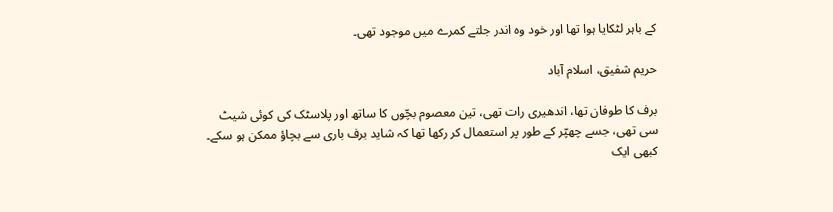کے باہر لٹکایا ہوا تھا اور خود وہ اندر جلتے کمرے میں موجود تھی۔

حریم شفیق، اسلام آباد

برف کا طوفان تھا، اندھیری رات تھی، تین معصوم بچّوں کا ساتھ اور پلاسٹک کی کوئی شیٹ سی تھی، جسے چھپّر کے طور پر استعمال کر رکھا تھا کہ شاید برف باری سے بچاؤ ممکن ہو سکے۔ کبھی ایک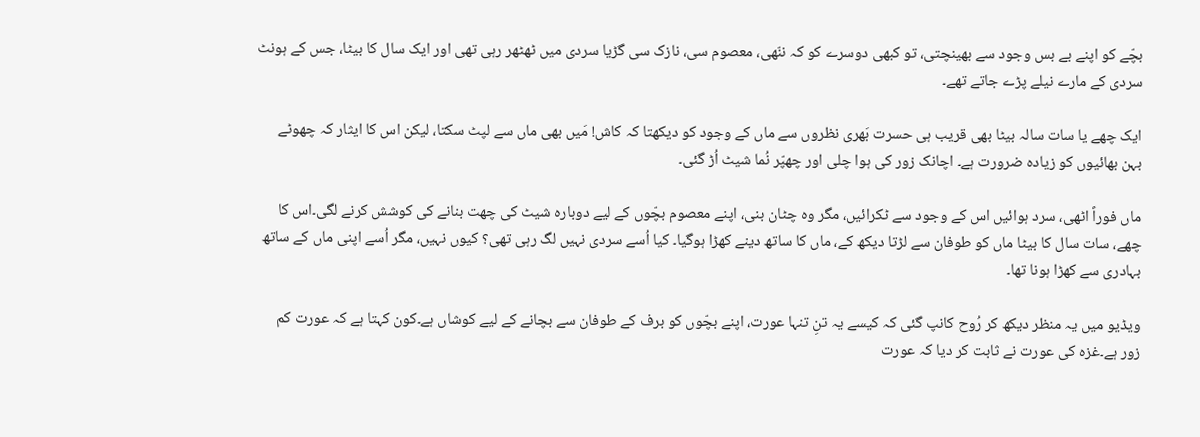بچّے کو اپنے بے بس وجود سے بھینچتی، تو کبھی دوسرے کو کہ ننّھی، معصوم سی، نازک سی گڑیا سردی میں ٹھٹھر رہی تھی اور ایک سال کا بیٹا، جس کے ہونٹ سردی کے مارے نیلے پڑے جاتے تھے۔

ایک چھے یا سات سالہ بیٹا بھی قریب ہی حسرت بَھری نظروں سے ماں کے وجود کو دیکھتا کہ کاش! مَیں بھی ماں سے لپٹ سکتا، لیکن اس کا ایثار کہ چھوٹے بہن بھائیوں کو زیادہ ضرورت ہے۔ اچانک زور کی ہوا چلی اور چھپّر نُما شیٹ اُڑ گئی۔

ماں فوراً اٹھی، سرد ہوائیں اس کے وجود سے ٹکرائیں، مگر وہ چٹان بنی، اپنے معصوم بچّوں کے لیے دوبارہ شیٹ کی چھت بنانے کی کوشش کرنے لگی۔اس کا چھے، سات سال کا بیٹا ماں کو طوفان سے لڑتا دیکھ کے، ماں کا ساتھ دینے کھڑا ہوگیا۔ کیا اُسے سردی نہیں لگ رہی تھی؟ کیوں نہیں، مگر اُسے اپنی ماں کے ساتھ بہادری سے کھڑا ہونا تھا۔

ویڈیو میں یہ منظر دیکھ کر رُوح کانپ گئی کہ کیسے یہ تنِ تنہا عورت، اپنے بچّوں کو برف کے طوفان سے بچانے کے لیے کوشاں ہے۔کون کہتا ہے کہ عورت کم زور ہے۔غزہ کی عورت نے ثابت کر دیا کہ عورت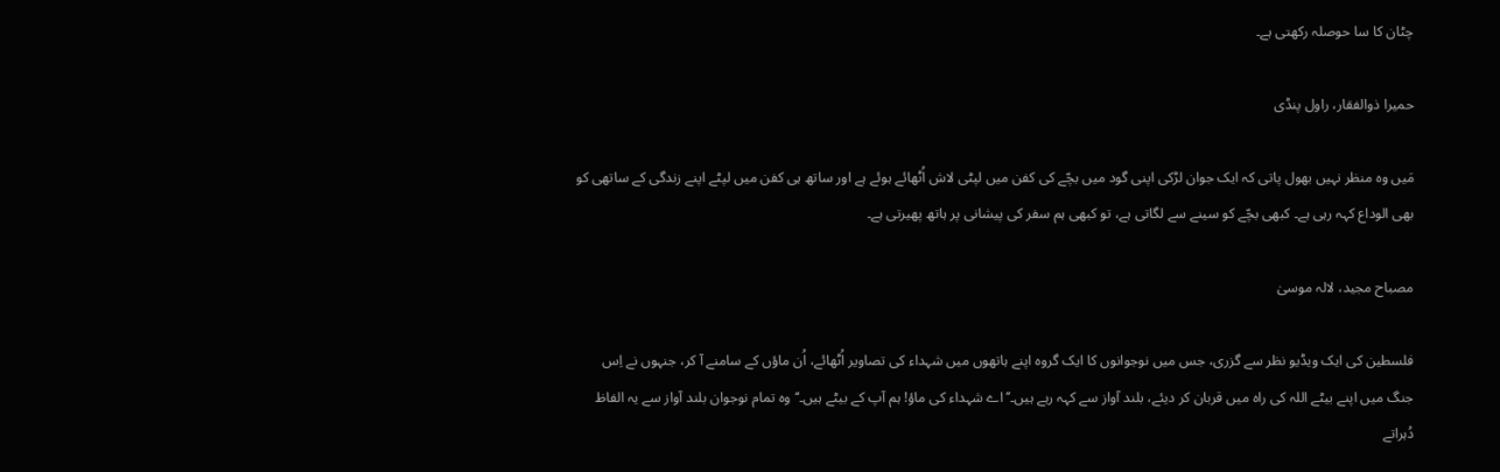چٹان کا سا حوصلہ رکھتی ہے۔

حمیرا ذوالفقار، راول پنڈی

مَیں وہ منظر نہیں بھول پاتی کہ ایک جوان لڑکی اپنی گود میں بچّے کی کفن میں لپٹی لاش اُٹھائے ہوئے ہے اور ساتھ ہی کفن میں لپٹے اپنے زندگی کے ساتھی کو بھی الوداع کہہ رہی ہے۔ کبھی بچّے کو سینے سے لگاتی ہے، تو کبھی ہم سفر کی پیشانی پر ہاتھ پھیرتی ہے۔

مصباح مجید، لالہ موسیٰ

فلسطین کی ایک ویڈیو نظر سے گزری، جس میں نوجوانوں کا ایک گروہ اپنے ہاتھوں میں شہداء کی تصاویر اُٹھائے، اُن ماؤں کے سامنے آ کر، جنہوں نے اِس جنگ میں اپنے بیٹے اللہ کی راہ میں قربان کر دیئے، بلند آواز سے کہہ رہے ہیں۔’’اے شہداء کی ماؤ! ہم آپ کے بیٹے ہیں۔‘‘وہ تمام نوجوان بلند آواز سے یہ الفاظ دُہراتے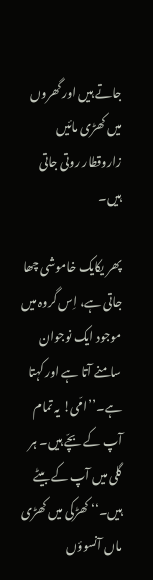جاتے ہیں اور گھروں میں کھڑی مائیں زاروقطار روتی جاتی ہیں۔

پھر یکایک خاموشی چھا جاتی ہے، اِس گروہ میں موجود ایک نوجوان سامنے آتا ہے اور کہتا ہے۔’’امّی! یہ تمام آپ کے بچّے ہیں۔ ہر گلی میں آپ کے بیٹے ہیں۔‘‘ کھڑکی میں کھڑی ماں آنسوؤں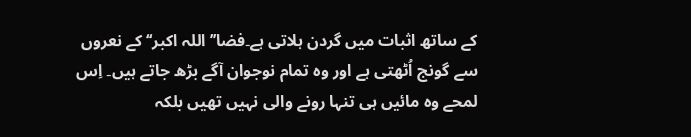کے ساتھ اثبات میں گردن ہلاتی ہے۔فضا’’اللہ اکبر‘‘ کے نعروں سے گونج اُٹھتی ہے اور وہ تمام نوجوان آگے بڑھ جاتے ہیں۔ اِس لمحے وہ مائیں ہی تنہا رونے والی نہیں تھیں بلکہ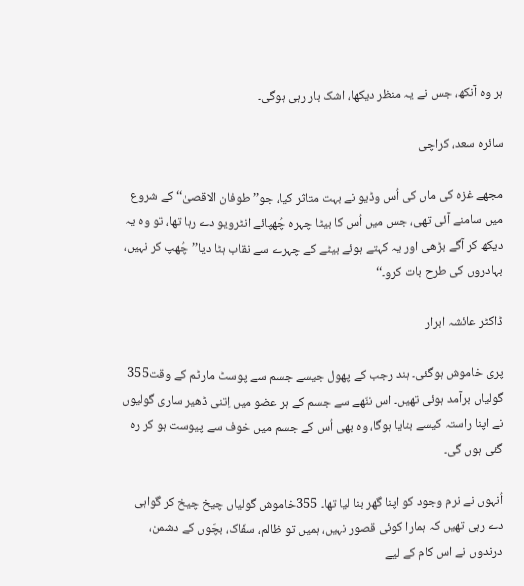ہر وہ آنکھ، جس نے یہ منظر دیکھا، اشک بار رہی ہوگی۔

سائرہ سعد، کراچی

مجھے غزہ کی ماں کی اُس وڈیو نے بہت متاثر کیا، جو’’طوفان الاقصیٰ‘‘ کے شروع میں سامنے آئی تھی، جس میں اُس کا بیٹا چہرہ چُھپائے انٹرویو دے رہا تھا، تو وہ یہ دیکھ کر آگے بڑھی اور یہ کہتے ہوئے بیٹے کے چہرے سے نقاب ہٹا دیا’’چُھپ کر نہیں، بہادروں کی طرح بات کرو۔‘‘

ڈاکٹر عائشہ ابرار

پری خاموش ہوگئی۔ ہند رجب کے پھول جیسے جسم سے پوسٹ مارٹم کے وقت355 گولیاں برآمد ہوئی تھیں۔ اس ننّھے سے جسم کے ہر عضو میں اِتنی ڈھیر ساری گولیوں نے اپنا راستہ کیسے بنایا ہوگا، وہ بھی اُس کے جسم میں خوف سے پیوست ہو کر رہ گئی ہوں گی۔

اُنہوں نے نرم وجود کو اپنا گھر بنا لیا تھا۔ 355خاموش گولیاں چیخ چیخ کر گواہی دے رہی تھیں کہ ہمارا کوئی قصور نہیں، ہمیں تو ظالم، سفّاک، بچّوں کے دشمن، درندوں نے اس کام کے لیے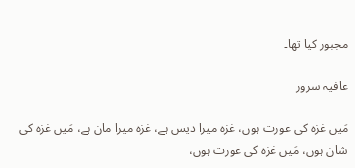مجبور کیا تھا۔

عافیہ سرور

مَیں غزہ کی عورت ہوں، غزہ میرا دیس ہے، غزہ میرا مان ہے، مَیں غزہ کی شان ہوں، مَیں غزہ کی عورت ہوں،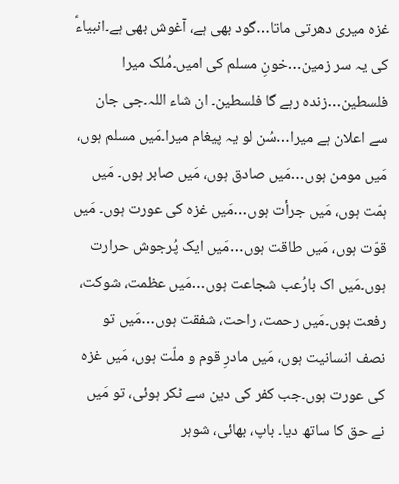غزہ میری دھرتی ماتا…گود بھی ہے، آغوش بھی ہے۔انبیاءؑ کی یہ سر زمین…خونِ مسلم کی امیں۔مُلک میرا فلسطین…زندہ رہے گا فلسطین۔ ان شاء اللہ۔جی جان سے اعلان ہے میرا…سُن لو یہ پیغام میرا۔مَیں مسلم ہوں، مَیں مومن ہوں…مَیں صادق ہوں، مَیں صابر ہوں۔ مَیں ہمّت ہوں، مَیں جرأت ہوں…مَیں غزہ کی عورت ہوں۔ مَیں قوّت ہوں، مَیں طاقت ہوں…مَیں ایک پُرجوش حرارت ہوں۔مَیں اک بارُعب شجاعت ہوں…مَیں عظمت، شوکت، رفعت ہوں۔مَیں رحمت، راحت، شفقت ہوں…مَیں تو نصف انسانیت ہوں، مَیں مادرِ قوم و ملّت ہوں، مَیں غزہ کی عورت ہوں۔جب کفر کی دین سے ٹکر ہوئی، تو مَیں نے حق کا ساتھ دیا۔ باپ، بھائی، شوہر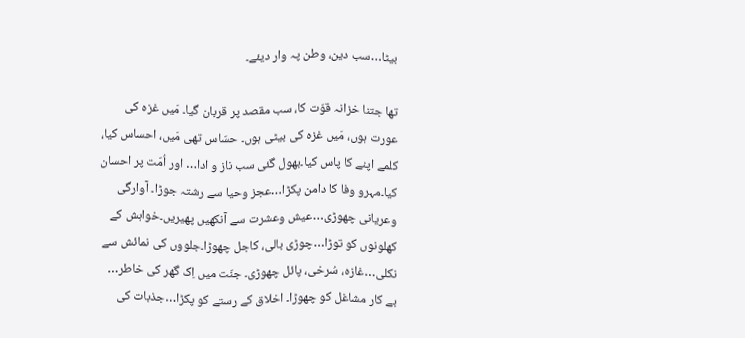بیٹا…سب دین، وطن پہ وار دیئے۔

تھا جتنا خزانہ قوّت کا، سب مقصد پر قربان گیا۔ مَیں غزہ کی عورت ہوں، مَیں غزہ کی بیٹی ہوں۔ حسّاس تھی مَیں، احساس کیا، کلمے اپنے کا پاس کیا۔بھول گئی سب ناز و ادا… اور اُمّت پر احسان کیا۔مہرو وفا کا دامن پکڑا…عجز وحیا سے رشتہ جوڑا۔ آوارگی وعریانی چھوڑی…عیش وعشرت سے آنکھیں پھیریں۔خواہش کے کھلونوں کو توڑا…چوڑی بالی، کاجل چھوڑا۔جلووں کی نمائش سے نکلی…غازہ، سُرخی، پائل چھوڑی۔ جنّت میں اِک گھر کی خاطر… بے کار مشاغل کو چھوڑا۔ اخلاق کے رستے کو پکڑا…جذبات کی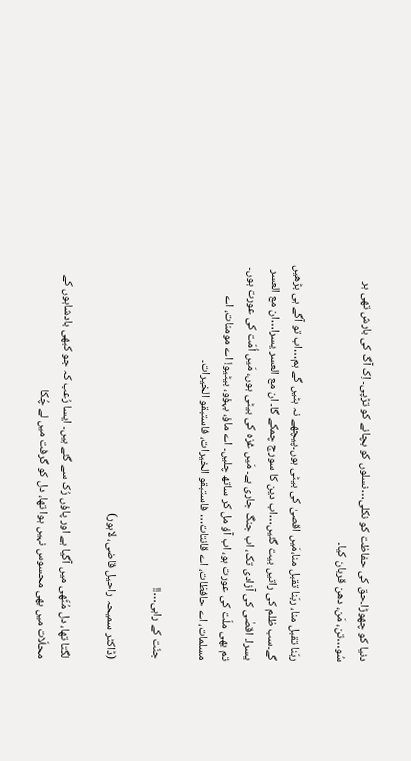دنیا کو چھوڑا۔حق کی حفاظت کو نکلی…نسلوں کو بچانے کو تڑپی۔ اِک آگ کی بارش تھی ہر سُو…تن، مَن، دھن قربان کیا۔

ربّنا تقبل منا، ربّنا تقبل منا،مَیں اقصیٰ کی بیٹی ہوں۔پیچھے نہ ہٹیں گے ہم…اب تو آگے ہی بڑھیں گے۔سب ظلم کی راتیں بیت گئیں…اب دین کا سورج چمکے گا۔ ان مع العسر یسرا…ان مع العسر یسرا۔ اقصٰی کی آزادی تک، اب جنگ جاری ہے۔ مَیں غزہ کی بیٹی ہوں، مَیں اُمّت کی عورت ہوں۔ تم بھی ملّت کی عورت ہو، اب آؤ مل کر ساتھ چلیں۔ اے ماؤ، بہؤو، بیٹیو! اے مومنات، اے مسلمات، اے حافظات، اے قانتات… فاستبقو الخیرات، فاستبقو الخیرات۔

جنّت کے راہی…!!

(ڈاکٹر سمیحہ راحیل قاضی، لاہور)

لگتا تھا، دل مُٹّھی میں آگیا ہے اور پاؤں رُک سے گئے ہیں۔ ایسا رُعب کہ جو کبھی بادشاہوں کے محلّات میں بھی محسوس نہیں ہوا تھا، دل کو گرفت میں لے چُکا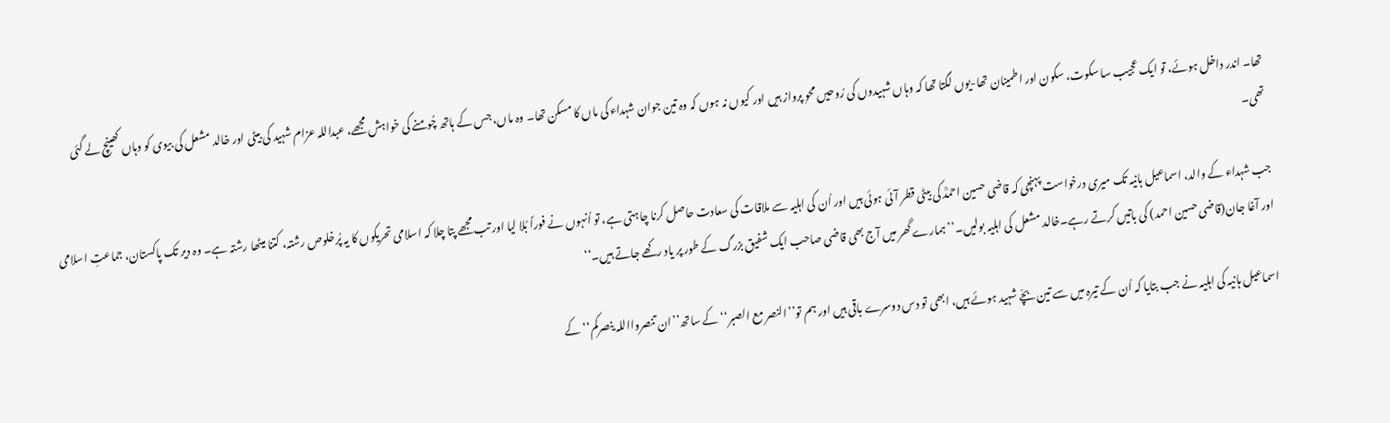تھا۔ اندر داخل ہوئے، تو ایک عجیب سا سکوت، سکون اور اطمینان تھا-یوں لگتا تھا کہ وہاں شہیدوں کی رُوحیں محوِ پرواز ہیں اور کیوں نہ ہوں کہ وہ تین جوان شہداء کی ماں کا مسکن تھا۔ وہ ماں، جس کے ہاتھ چُومنے کی خواہش مجھے، عبداللہ عزام شہید کی بیٹی اور خالد مشعل کی بیوی کو وہاں کھینچ لے گئی تھی۔

جب شہداء کے والد، اسماعیل ہانیہ تک میری درخواست پہنچی کہ قاضی حسین احمدؒ کی بیٹی قطر آئی ہوئی ہیں اور اُن کی اہلیہ سے ملاقات کی سعادت حاصل کرنا چاہتی ہے، تو اُنہوں نے فوراً بُلا لیا اور تب مجھے پتا چلا کہ اسلامی تحریکوں کا یہ پُرخلوص رشتہ، کتنا میٹھا رشتہ ہے۔ وہ دیر تک پاکستان، جماعتِ اسلامی اور آغا جان(قاضی حسین احمد) کی باتیں کرتے رہے۔خالد مشعل کی اہلیہ بولیں۔’’ہمارے گھر میں آج بھی قاضی صاحب ایک شفیق بزرگ کے طور پر یاد رکھے جاتے ہیں۔‘‘

اسماعیل ہانیہ کی اہلیہ نے جب بتایا کہ اُن کے تیرہ میں سے تین بچّے شہید ہوئے ہیں، ابھی تو دس دوسرے باقی ہیں اور ہم تو’’النصر مع الصبر‘‘ کے ساتھ’’ان تنصروااللہ ینصرکم‘‘ کے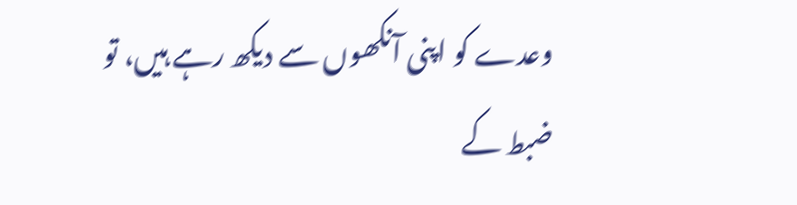وعدے کو اپنی آنکھوں سے دیکھ رہے ہیں، تو ضبط کے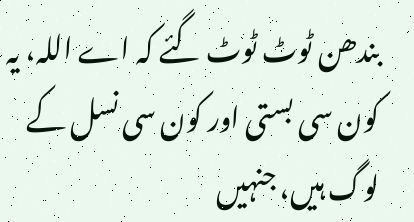بندھن ٹوٹ ٹوٹ گئے کہ اے اللہ، یہ کون سی بستی اور کون سی نسل کے لوگ ہیں، جنہیں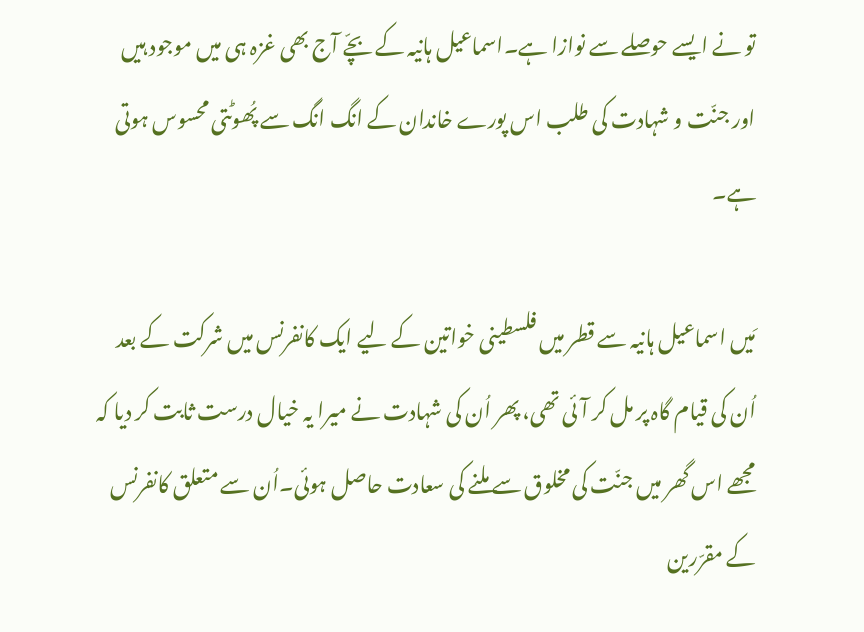تو نے ایسے حوصلے سے نوازا ہے۔اسماعیل ہانیہ کے بچّے آج بھی غزہ ہی میں موجود ہیں اور جنّت و شہادت کی طلب اس پورے خاندان کے انگ انگ سے پُھوٹتی محسوس ہوتی ہے۔

مَیں اسماعیل ہانیہ سے قطر میں فلسطینی خواتین کے لیے ایک کانفرنس میں شرکت کے بعد اُن کی قیام گاہ پر مل کر آئی تھی، پھر اُن کی شہادت نے میرا یہ خیال درست ثابت کر دیا کہ مجھے اس گھر میں جنّت کی مخلوق سے ملنے کی سعادت حاصل ہوئی۔اُن سے متعلق کانفرنس کے مقرّرین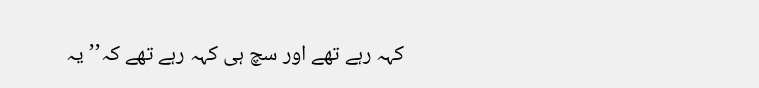کہہ رہے تھے اور سچ ہی کہہ رہے تھے کہ’’یہ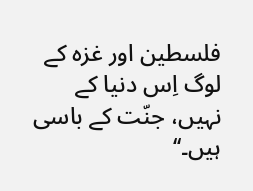فلسطین اور غزہ کے لوگ اِس دنیا کے نہیں، جنّت کے باسی ہیں۔‘‘